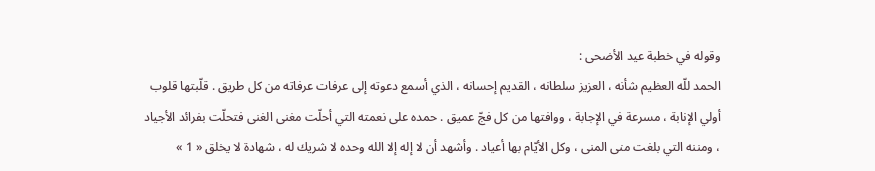وقوله في خطبة عيد الأضحى :
الحمد للّه العظيم شأنه ، العزيز سلطانه ، القديم إحسانه ، الذي أسمع دعوته إلى عرفات عرفاته من كل طريق . قلّبتها قلوب أولي الإنابة ، مسرعة في الإجابة ، ووافتها من كل فجّ عميق . حمده على نعمته التي أحلّت مغنى الغنى فتحلّت بفرائد الأجياد ، ومننه التي بلغت منى المنى ، وكل الأيّام بها أعياد . وأشهد أن لا إله إلا الله وحده لا شريك له ، شهادة لا يخلق « 1 »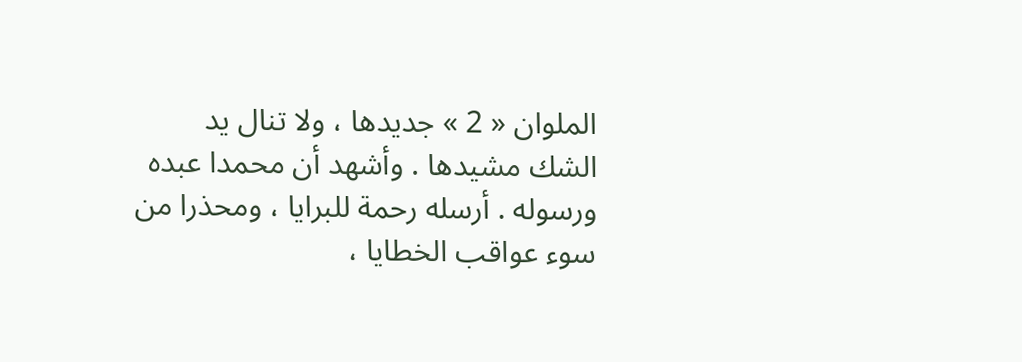الملوان « 2 » جديدها ، ولا تنال يد الشك مشيدها . وأشهد أن محمدا عبده ورسوله . أرسله رحمة للبرايا ، ومحذرا من سوء عواقب الخطايا ،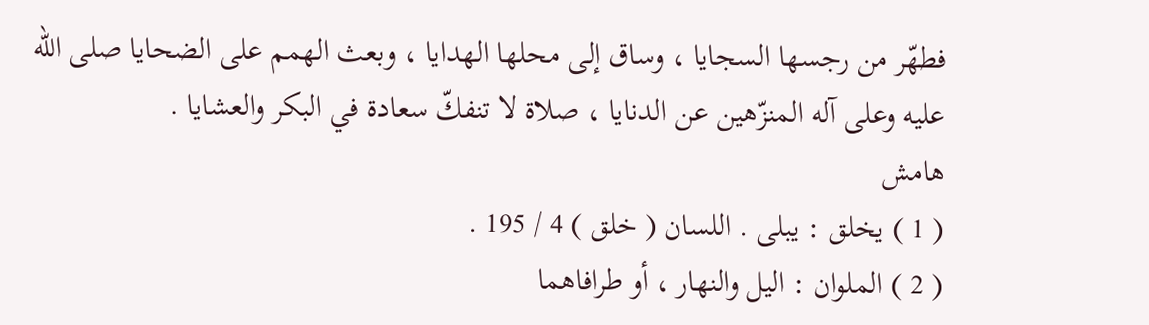فطهّر من رجسها السجايا ، وساق إلى محلها الهدايا ، وبعث الهمم على الضحايا صلى الله عليه وعلى آله المنزّهين عن الدنايا ، صلاة لا تنفكّ سعادة في البكر والعشايا .
هامش
( 1 ) يخلق : يبلى . اللسان ( خلق ) 4 / 195 .
( 2 ) الملوان : اليل والنهار ، أو طرافاهما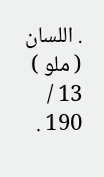. اللسان ( ملو ) 13 / 190 .